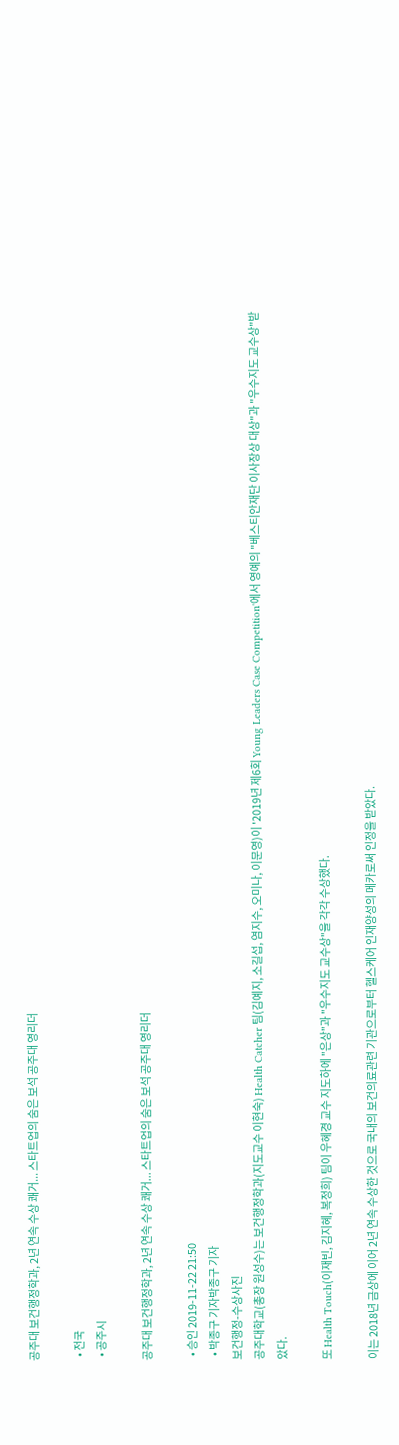공주대 보건행정학과, 2년 연속 수상 쾌거... 스타트업의 숨은 보석 공주대 영리더

  • 전국
  • 공주시

공주대 보건행정학과, 2년 연속 수상 쾌거... 스타트업의 숨은 보석 공주대 영리더

  • 승인 2019-11-22 21:50
  • 박종구 기자박종구 기자
보건행정-수상사진
공주대학교(총장 원성수)는 보건행정학과(지도교수 이현숙) Health Catcher 팀(김예지, 소길섭, 염지수, 오미나, 이문영)이 '2019년 제6회 Young Leaders Case Competition'에서 영예의 "베스티안재단 이사장상 대상"과 "우수지도 교수상"받았다.

또 Health Touch(이재빈, 김지혜, 복정희) 팀이 우혜경 교수 지도하에 "은상"과 "우수지도 교수상"을 각각 수상했다.

이는 2018년 금상에 이어 2년 연속 수상한 것으로 국내의 보건의료관련 기관으로부터 헬스케어 인재양성의 메카로써 인정을 받았다.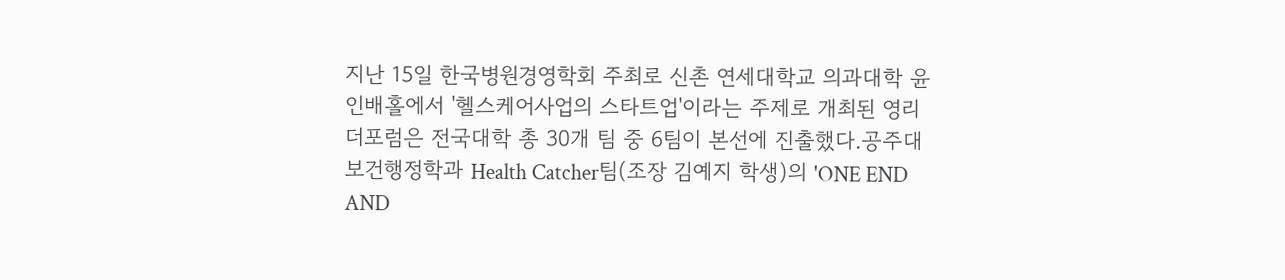지난 15일 한국병원경영학회 주최로 신촌 연세대학교 의과대학 윤인배홀에서 '헬스케어사업의 스타트업'이라는 주제로 개최된 영리더포럼은 전국대학 총 30개 팀 중 6팀이 본선에 진출했다.공주대 보건행정학과 Health Catcher팀(조장 김예지 학생)의 'ONE END AND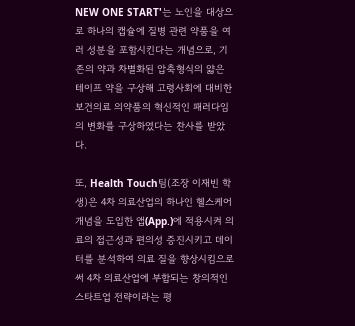NEW ONE START'는 노인을 대상으로 하나의 캡슐에 질병 관련 약품을 여러 성분을 포함시킨다는 개념으로, 기존의 약과 차별화된 압축형식의 얇은 테이프 약을 구상해 고령사회에 대비한 보건의료 의약품의 혁신적인 패러다임의 변화를 구상하였다는 찬사를 받았다.

또, Health Touch팀(조장 이재빈 학생)은 4차 의료산업의 하나인 헬스케어 개념을 도입한 앱(App.)에 적용시켜 의료의 접근성과 편의성 증진시키고 데이터를 분석하여 의료 질을 향상시킴으로써 4차 의료산업에 부합되는 창의적인 스타트업 전략이라는 평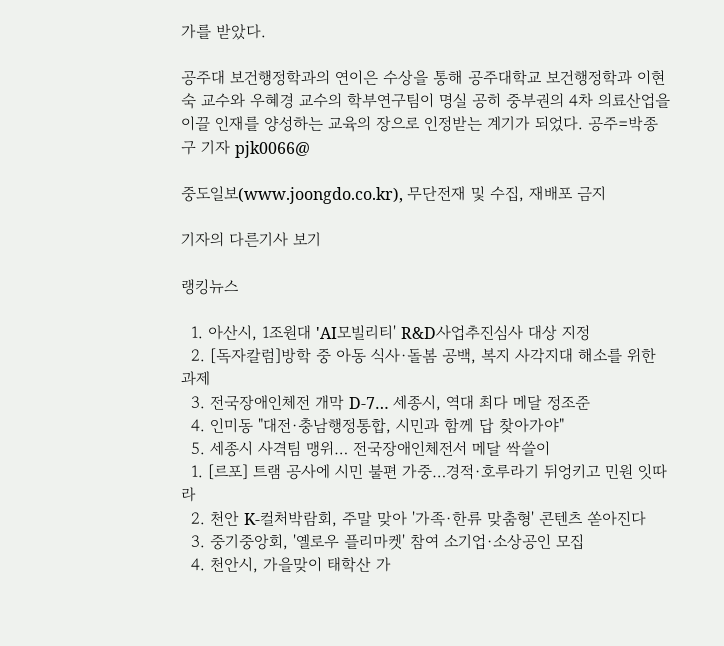가를 받았다.

공주대 보건행정학과의 연이은 수상을 통해 공주대학교 보건행정학과 이현숙 교수와 우혜경 교수의 학부연구팀이 명실 공히 중부권의 4차 의료산업을 이끌 인재를 양성하는 교육의 장으로 인정받는 계기가 되었다. 공주=박종구 기자 pjk0066@

중도일보(www.joongdo.co.kr), 무단전재 및 수집, 재배포 금지

기자의 다른기사 보기

랭킹뉴스

  1. 아산시, 1조원대 'AI모빌리티' R&D사업추진심사 대상 지정
  2. [독자칼럼]방학 중 아동 식사·돌봄 공백, 복지 사각지대 해소를 위한 과제
  3. 전국장애인체전 개막 D-7… 세종시, 역대 최다 메달 정조준
  4. 인미동 "대전·충남행정통합, 시민과 함께 답 찾아가야"
  5. 세종시 사격팀 맹위… 전국장애인체전서 메달 싹쓸이
  1. [르포] 트램 공사에 시민 불편 가중…경적·호루라기 뒤엉키고 민원 잇따라
  2. 천안 K-컬처박람회, 주말 맞아 '가족·한류 맞춤형' 콘텐츠 쏟아진다
  3. 중기중앙회, '옐로우 플리마켓' 참여 소기업·소상공인 모집
  4. 천안시, 가을맞이 태학산 가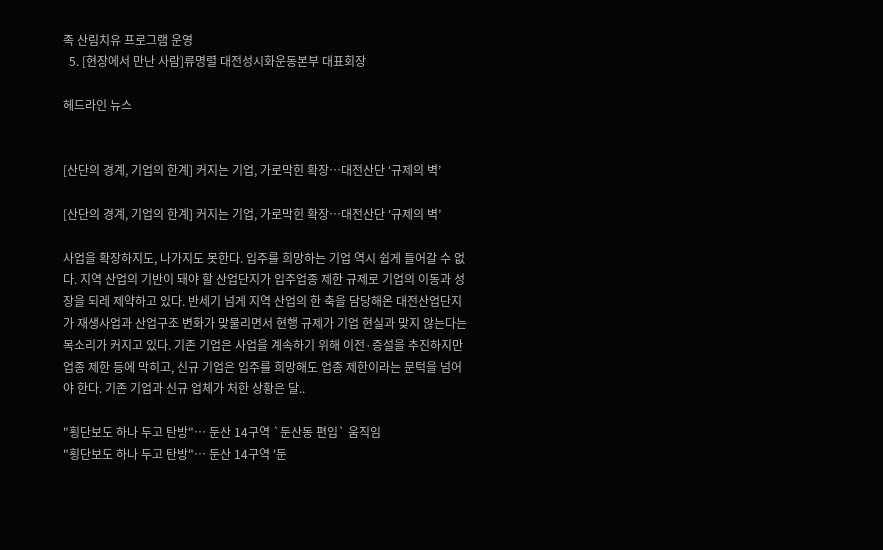족 산림치유 프로그램 운영
  5. [현장에서 만난 사람]류명렬 대전성시화운동본부 대표회장

헤드라인 뉴스


[산단의 경계, 기업의 한계] 커지는 기업, 가로막힌 확장…대전산단 ‘규제의 벽’

[산단의 경계, 기업의 한계] 커지는 기업, 가로막힌 확장…대전산단 ‘규제의 벽’

사업을 확장하지도, 나가지도 못한다. 입주를 희망하는 기업 역시 쉽게 들어갈 수 없다. 지역 산업의 기반이 돼야 할 산업단지가 입주업종 제한 규제로 기업의 이동과 성장을 되레 제약하고 있다. 반세기 넘게 지역 산업의 한 축을 담당해온 대전산업단지가 재생사업과 산업구조 변화가 맞물리면서 현행 규제가 기업 현실과 맞지 않는다는 목소리가 커지고 있다. 기존 기업은 사업을 계속하기 위해 이전·증설을 추진하지만 업종 제한 등에 막히고, 신규 기업은 입주를 희망해도 업종 제한이라는 문턱을 넘어야 한다. 기존 기업과 신규 업체가 처한 상황은 달..

"횡단보도 하나 두고 탄방"… 둔산 14구역 `둔산동 편입` 움직임
"횡단보도 하나 두고 탄방"… 둔산 14구역 '둔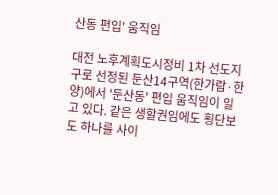산동 편입' 움직임

대전 노후계획도시정비 1차 선도지구로 선정된 둔산14구역(한가람·한양)에서 '둔산동' 편입 움직임이 일고 있다. 같은 생할권임에도 횡단보도 하나를 사이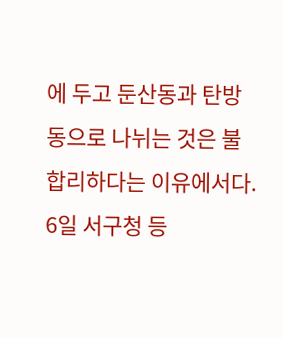에 두고 둔산동과 탄방동으로 나뉘는 것은 불합리하다는 이유에서다. 6일 서구청 등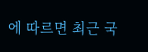에 따르면 최근 국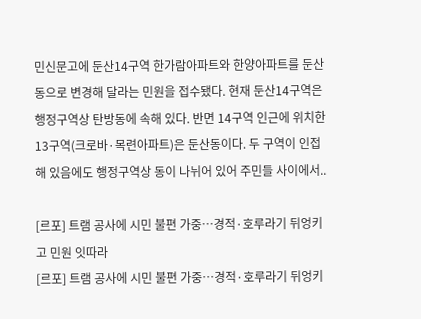민신문고에 둔산14구역 한가람아파트와 한양아파트를 둔산동으로 변경해 달라는 민원을 접수됐다. 현재 둔산14구역은 행정구역상 탄방동에 속해 있다. 반면 14구역 인근에 위치한 13구역(크로바·목련아파트)은 둔산동이다. 두 구역이 인접해 있음에도 행정구역상 동이 나뉘어 있어 주민들 사이에서..

[르포] 트램 공사에 시민 불편 가중…경적·호루라기 뒤엉키고 민원 잇따라
[르포] 트램 공사에 시민 불편 가중…경적·호루라기 뒤엉키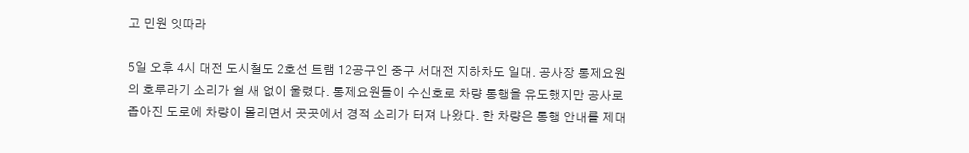고 민원 잇따라

5일 오후 4시 대전 도시철도 2호선 트램 12공구인 중구 서대전 지하차도 일대. 공사장 통제요원의 호루라기 소리가 쉴 새 없이 울렸다. 통제요원들이 수신호로 차량 통행을 유도했지만 공사로 좁아진 도로에 차량이 몰리면서 곳곳에서 경적 소리가 터져 나왔다. 한 차량은 통행 안내를 제대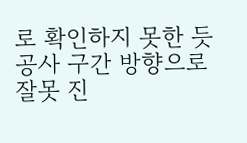로 확인하지 못한 듯 공사 구간 방향으로 잘못 진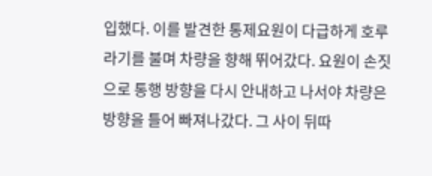입했다. 이를 발견한 통제요원이 다급하게 호루라기를 불며 차량을 향해 뛰어갔다. 요원이 손짓으로 통행 방향을 다시 안내하고 나서야 차량은 방향을 틀어 빠져나갔다. 그 사이 뒤따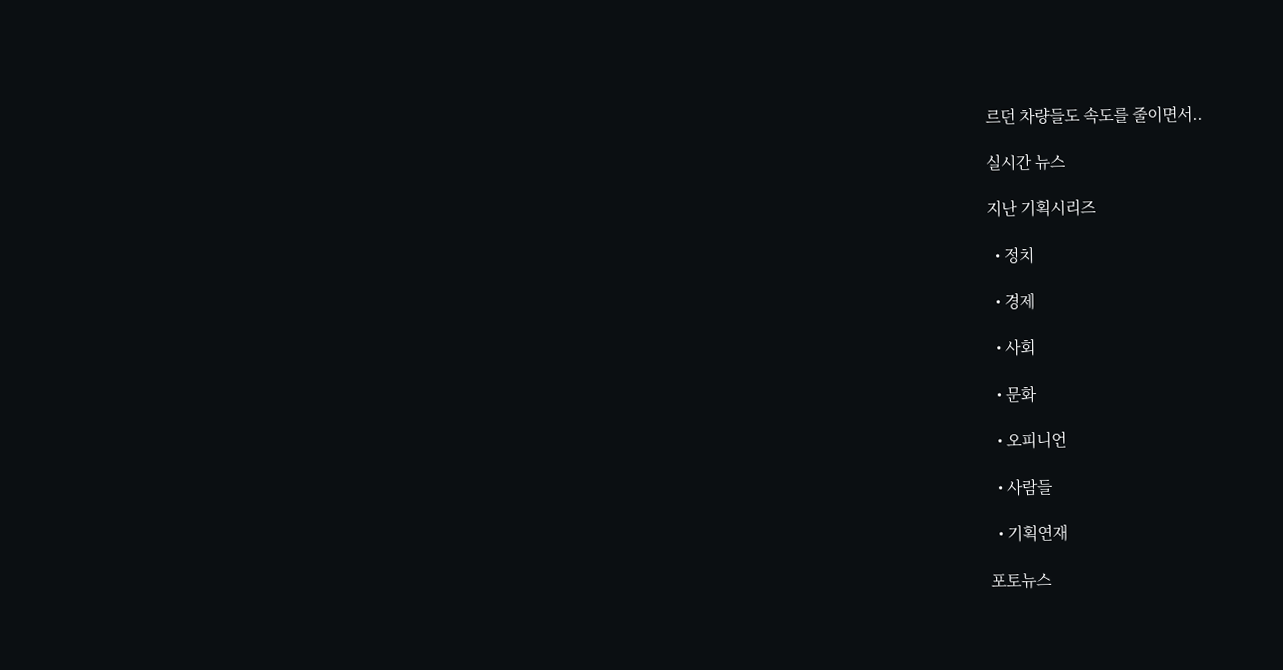르던 차량들도 속도를 줄이면서..

실시간 뉴스

지난 기획시리즈

  • 정치

  • 경제

  • 사회

  • 문화

  • 오피니언

  • 사람들

  • 기획연재

포토뉴스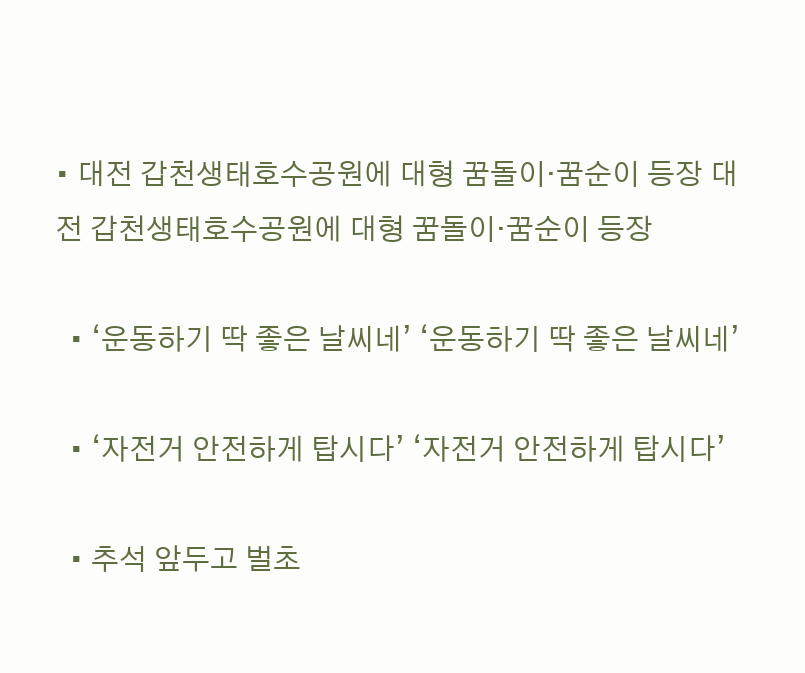• 대전 갑천생태호수공원에 대형 꿈돌이·꿈순이 등장 대전 갑천생태호수공원에 대형 꿈돌이·꿈순이 등장

  • ‘운동하기 딱 좋은 날씨네’ ‘운동하기 딱 좋은 날씨네’

  • ‘자전거 안전하게 탑시다’ ‘자전거 안전하게 탑시다’

  • 추석 앞두고 벌초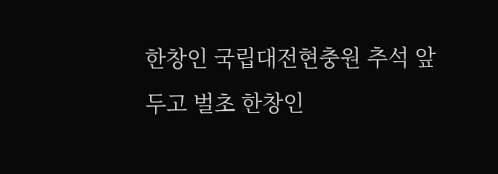한창인 국립대전현충원 추석 앞두고 벌초 한창인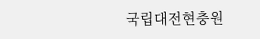국립대전현충원